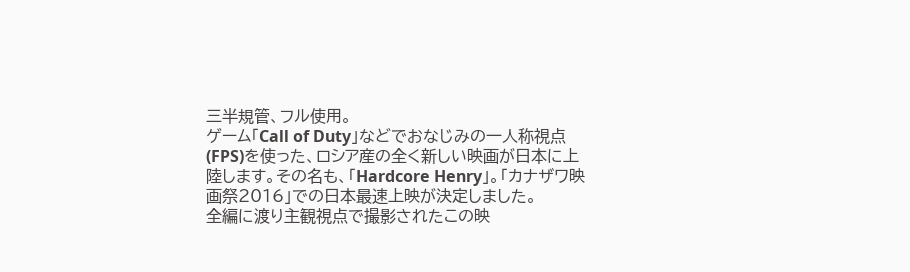三半規管、フル使用。
ゲーム「Call of Duty」などでおなじみの一人称視点(FPS)を使った、ロシア産の全く新しい映画が日本に上陸します。その名も、「Hardcore Henry」。「カナザワ映画祭2016」での日本最速上映が決定しました。
全編に渡り主観視点で撮影されたこの映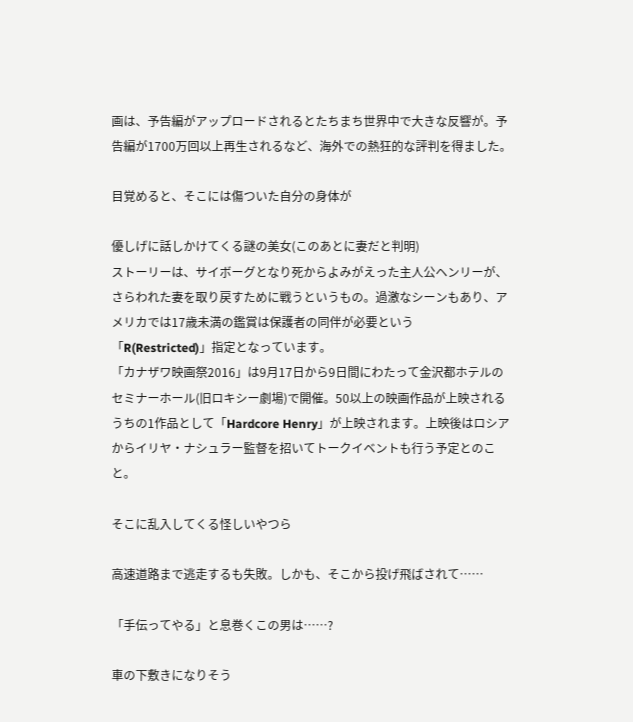画は、予告編がアップロードされるとたちまち世界中で大きな反響が。予告編が1700万回以上再生されるなど、海外での熱狂的な評判を得ました。

目覚めると、そこには傷ついた自分の身体が

優しげに話しかけてくる謎の美女(このあとに妻だと判明)
ストーリーは、サイボーグとなり死からよみがえった主人公ヘンリーが、さらわれた妻を取り戻すために戦うというもの。過激なシーンもあり、アメリカでは17歳未満の鑑賞は保護者の同伴が必要という「R(Restricted)」指定となっています。
「カナザワ映画祭2016」は9月17日から9日間にわたって金沢都ホテルのセミナーホール(旧ロキシー劇場)で開催。50以上の映画作品が上映されるうちの1作品として「Hardcore Henry」が上映されます。上映後はロシアからイリヤ・ナシュラー監督を招いてトークイベントも行う予定とのこと。

そこに乱入してくる怪しいやつら

高速道路まで逃走するも失敗。しかも、そこから投げ飛ばされて……

「手伝ってやる」と息巻くこの男は……?

車の下敷きになりそう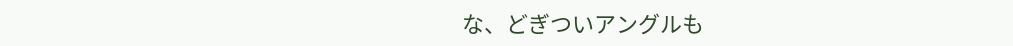な、どぎついアングルも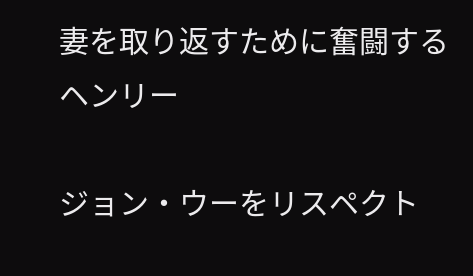妻を取り返すために奮闘するヘンリー

ジョン・ウーをリスペクト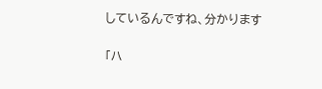しているんですね、分かります

「ハ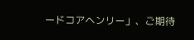ードコアヘンリー」、ご期待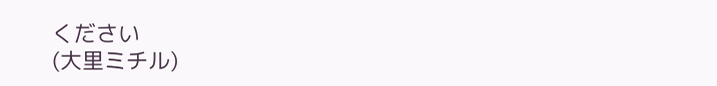ください
(大里ミチル)